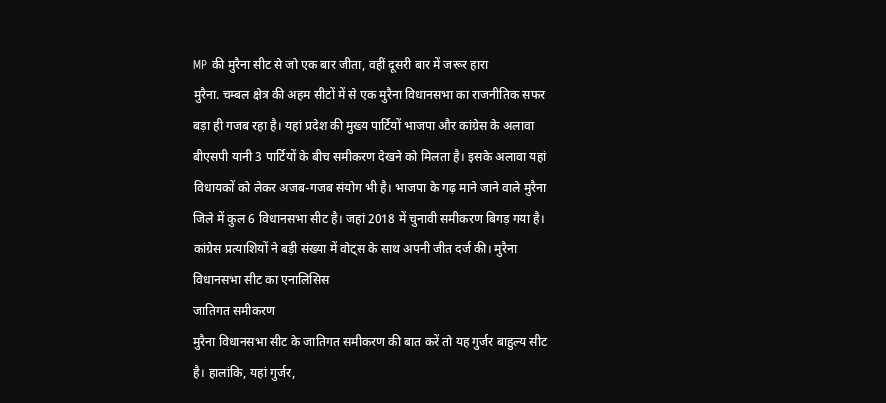MP की मुरैना सीट से जो एक बार जीता, वहीं दूसरी बार में जरूर हारा
मुरैना. चम्बल क्षेत्र की अहम सीटों में से एक मुरैना विधानसभा का राजनीतिक सफर बड़ा ही गजब रहा है। यहां प्रदेश की मुख्य पार्टियों भाजपा और कांग्रेस के अलावा बीएसपी यानी 3 पार्टियों के बीच समीकरण देखने को मिलता है। इसके अलावा यहां विधायकों को लेकर अजब-गजब संयोग भी है। भाजपा के गढ़ माने जाने वाले मुरैना जिले में कुल 6 विधानसभा सीट है। जहां 2018 में चुनावी समीकरण बिगड़ गया है। कांग्रेस प्रत्याशियों ने बड़ी संख्या में वोट्स के साथ अपनी जीत दर्ज की। मुरैना विधानसभा सीट का एनालिसिस
जातिगत समीकरण
मुरैना विधानसभा सीट के जातिगत समीकरण की बात करें तो यह गुर्जर बाहुल्य सीट है। हालांकि, यहां गुर्जर,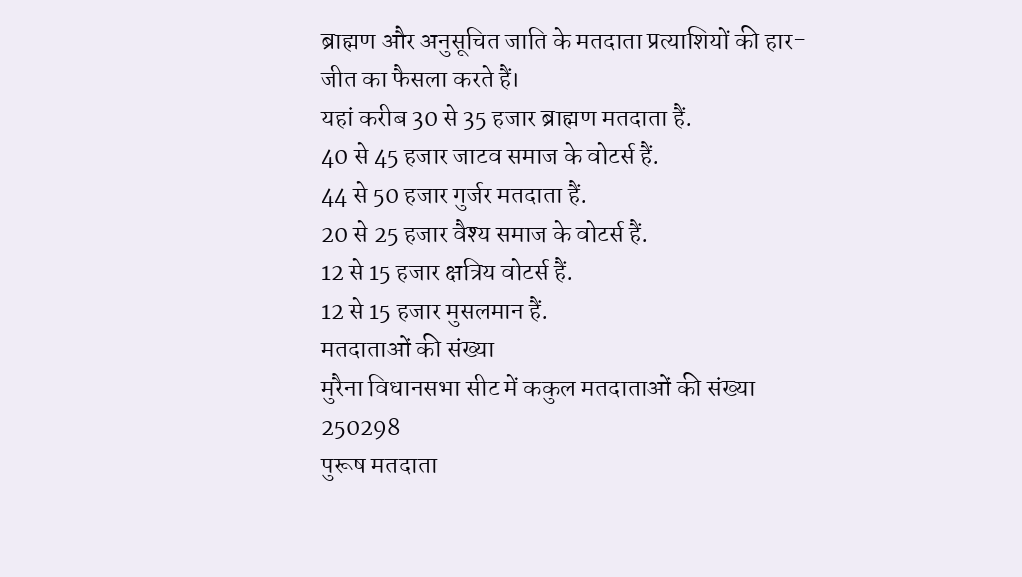ब्राह्मण और अनुसूचित जाति के मतदाता प्रत्याशियों की हार-जीत का फैसला करते हैं।
यहां करीब 30 से 35 हजार ब्राह्मण मतदाता हैं.
40 से 45 हजार जाटव समाज के वोटर्स हैं.
44 से 50 हजार गुर्जर मतदाता हैं.
20 से 25 हजार वैश्य समाज के वोटर्स हैं.
12 से 15 हजार क्षत्रिय वोटर्स हैं.
12 से 15 हजार मुसलमान हैं.
मतदाताओं की संख्या
मुरैना विधानसभा सीट में ककुल मतदाताओं की संख्या 250298
पुरूष मतदाता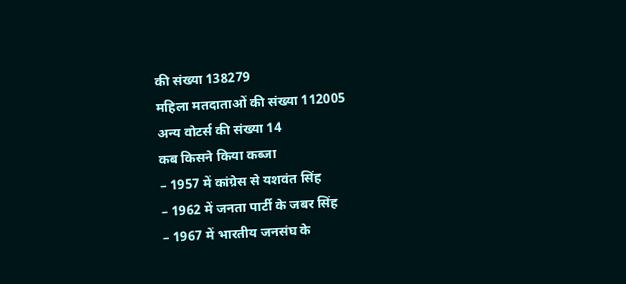की संख्या 138279
महिला मतदाताओं की संख्या 112005
अन्य वोटर्स की संख्या 14
कब किसने किया कब्जा
– 1957 में कांग्रेस से यशवंत सिंह
– 1962 में जनता पार्टी के जबर सिंह
– 1967 में भारतीय जनसंघ के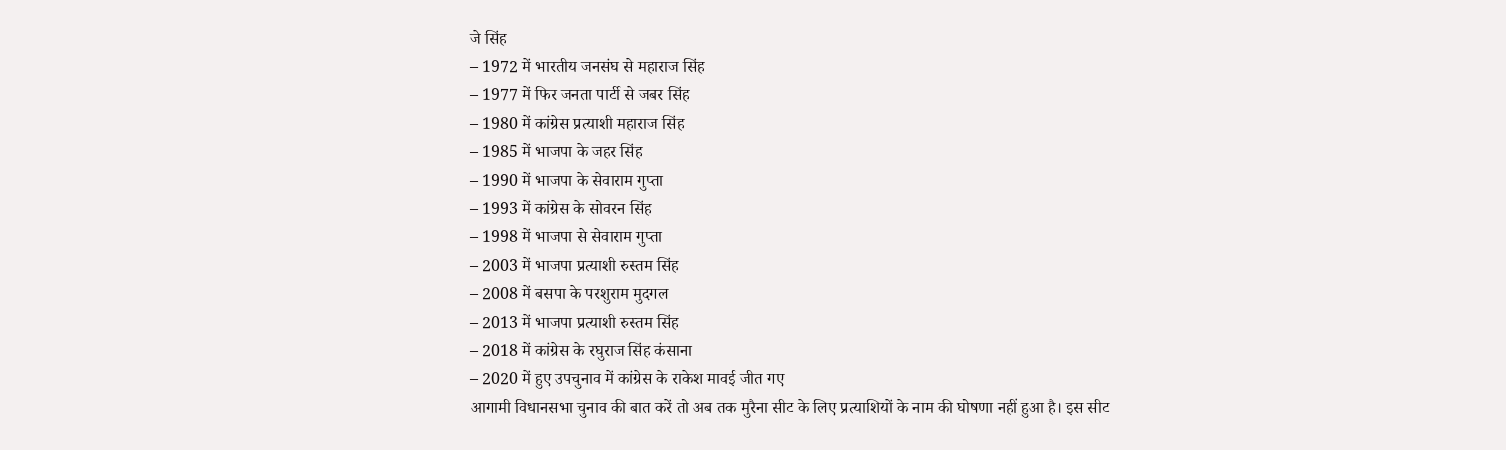जे सिंह
– 1972 में भारतीय जनसंघ से महाराज सिंह
– 1977 में फिर जनता पार्टी से जबर सिंह
– 1980 में कांग्रेस प्रत्याशी महाराज सिंह
– 1985 में भाजपा के जहर सिंह
– 1990 में भाजपा के सेवाराम गुप्ता
– 1993 में कांग्रेस के सोवरन सिंह
– 1998 में भाजपा से सेवाराम गुप्ता
– 2003 में भाजपा प्रत्याशी रुस्तम सिंह
– 2008 में बसपा के परशुराम मुदगल
– 2013 में भाजपा प्रत्याशी रुस्तम सिंह
– 2018 में कांग्रेस के रघुराज सिंह कंसाना
– 2020 में हुए उपचुनाव में कांग्रेस के राकेश मावई जीत गए
आगामी विधानसभा चुनाव की बात करें तो अब तक मुरैना सीट के लिए प्रत्याशियों के नाम की घोषणा नहीं हुआ है। इस सीट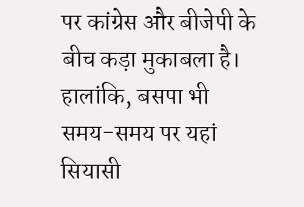पर कांग्रेस और बीजेपी के बीच कड़ा मुकाबला है। हालांकि, बसपा भी समय-समय पर यहां सियासी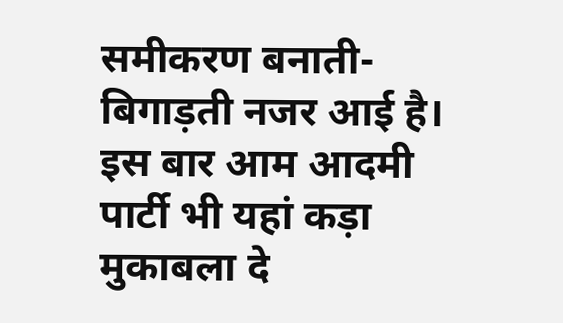समीकरण बनाती-बिगाड़ती नजर आई है। इस बार आम आदमी पार्टी भी यहां कड़ा मुकाबला दे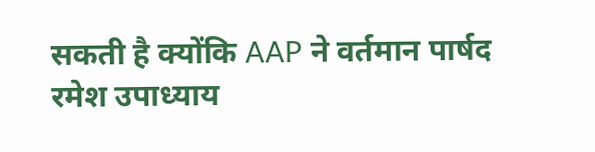सकती है क्योंकि AAP ने वर्तमान पार्षद रमेश उपाध्याय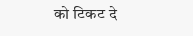को टिकट दे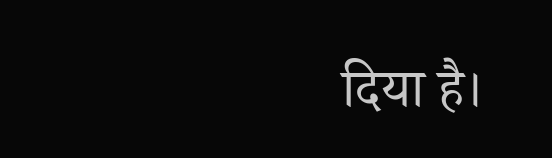दिया है।